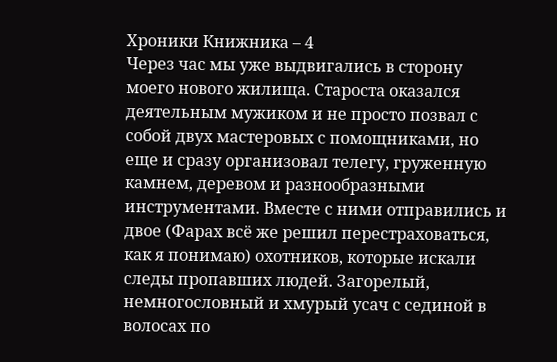Хроники Книжника – 4
Через час мы уже выдвигались в сторону моего нового жилища. Староста оказался деятельным мужиком и не просто позвал с собой двух мастеровых с помощниками, но еще и сразу организовал телегу, груженную камнем, деревом и разнообразными инструментами. Вместе с ними отправились и двое (Фарах всё же решил перестраховаться, как я понимаю) охотников, которые искали следы пропавших людей. Загорелый, немногословный и хмурый усач с сединой в волосах по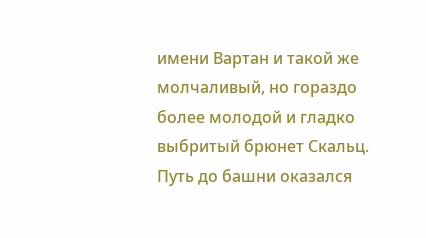имени Вартан и такой же молчаливый, но гораздо более молодой и гладко выбритый брюнет Скальц.
Путь до башни оказался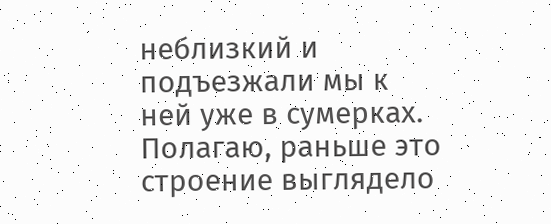неблизкий и подъезжали мы к ней уже в сумерках. Полагаю, раньше это строение выглядело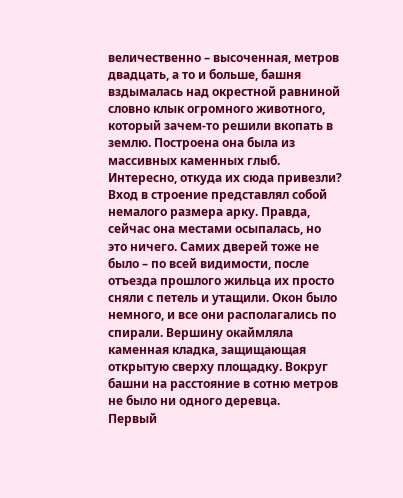величественно – высоченная, метров двадцать, а то и больше, башня вздымалась над окрестной равниной словно клык огромного животного, который зачем‑то решили вкопать в землю. Построена она была из массивных каменных глыб. Интересно, откуда их сюда привезли?
Вход в строение представлял собой немалого размера арку. Правда, сейчас она местами осыпалась, но это ничего. Самих дверей тоже не было – по всей видимости, после отъезда прошлого жильца их просто сняли с петель и утащили. Окон было немного, и все они располагались по спирали. Вершину окаймляла каменная кладка, защищающая открытую сверху площадку. Вокруг башни на расстояние в сотню метров не было ни одного деревца.
Первый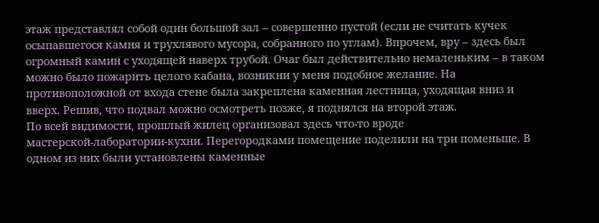этаж представлял собой один большой зал – совершенно пустой (если не считать кучек осыпавшегося камня и трухлявого мусора, собранного по углам). Впрочем, вру – здесь был огромный камин с уходящей наверх трубой. Очаг был действительно немаленьким – в таком можно было пожарить целого кабана, возникни у меня подобное желание. На противоположной от входа стене была закреплена каменная лестница, уходящая вниз и вверх. Решив, что подвал можно осмотреть позже, я поднялся на второй этаж.
По всей видимости, прошлый жилец организовал здесь что‑то вроде мастерской‑лаборатории‑кухни. Перегородками помещение поделили на три поменьше. В одном из них были установлены каменные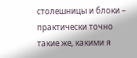столешницы и блоки – практически точно такие же, какими я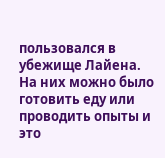пользовался в убежище Лайена. На них можно было готовить еду или проводить опыты и это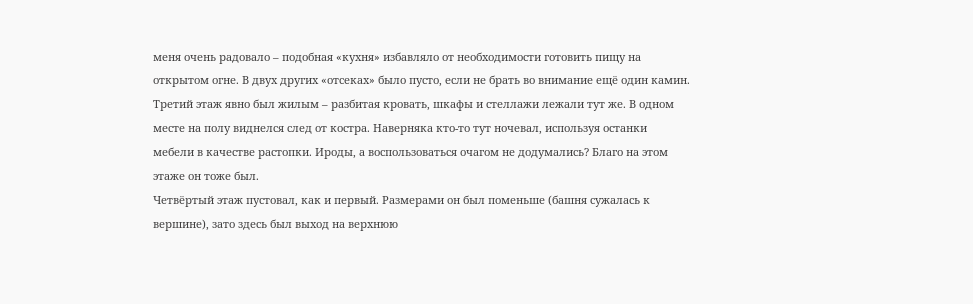меня очень радовало – подобная «кухня» избавляло от необходимости готовить пищу на открытом огне. В двух других «отсеках» было пусто, если не брать во внимание ещё один камин.
Третий этаж явно был жилым – разбитая кровать, шкафы и стеллажи лежали тут же. В одном месте на полу виднелся след от костра. Наверняка кто‑то тут ночевал, используя останки мебели в качестве растопки. Ироды, а воспользоваться очагом не додумались? Благо на этом этаже он тоже был.
Четвёртый этаж пустовал, как и первый. Размерами он был поменьше (башня сужалась к вершине), зато здесь был выход на верхнюю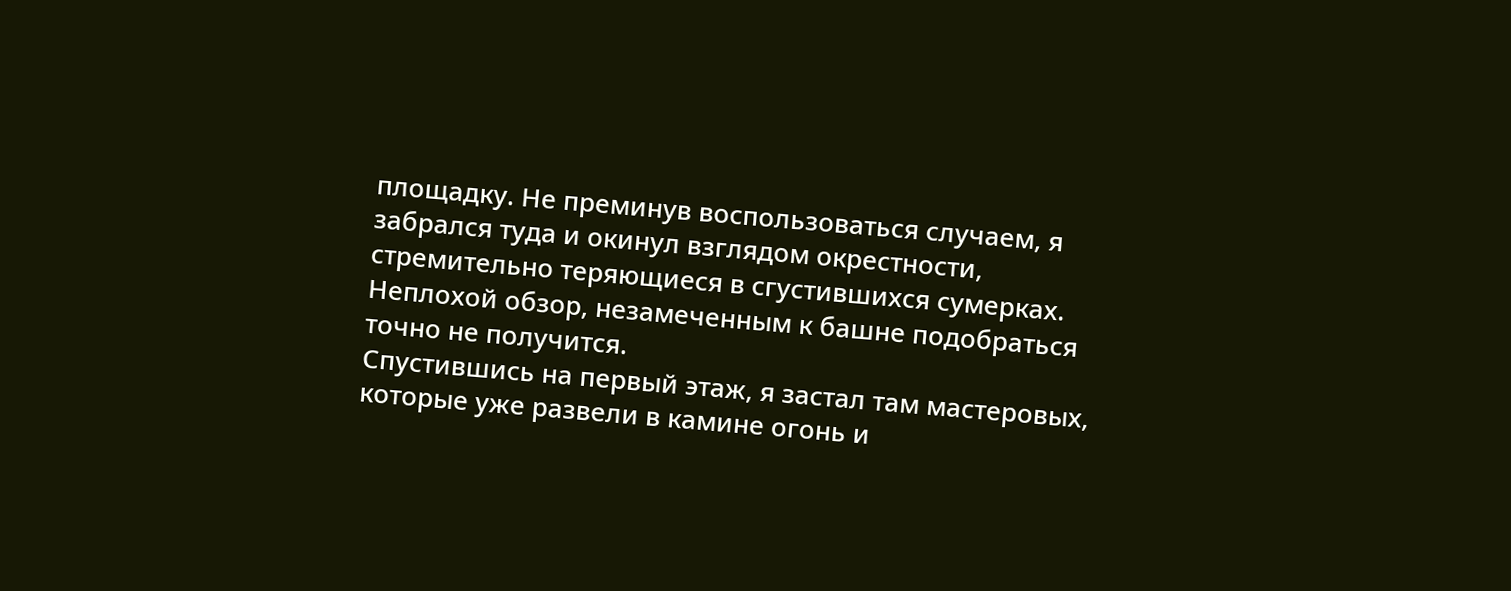площадку. Не преминув воспользоваться случаем, я забрался туда и окинул взглядом окрестности, стремительно теряющиеся в сгустившихся сумерках. Неплохой обзор, незамеченным к башне подобраться точно не получится.
Спустившись на первый этаж, я застал там мастеровых, которые уже развели в камине огонь и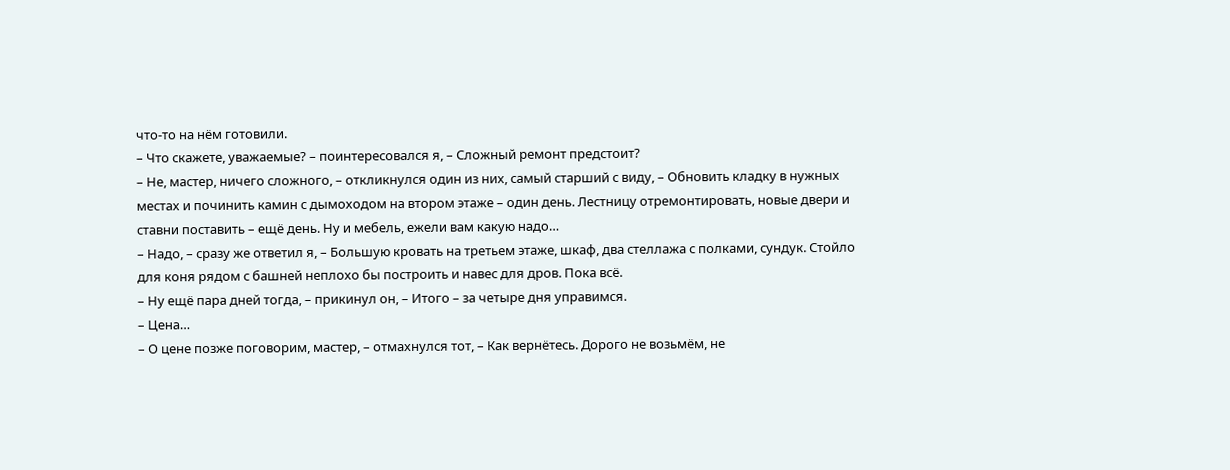что‑то на нём готовили.
– Что скажете, уважаемые? – поинтересовался я, – Сложный ремонт предстоит?
– Не, мастер, ничего сложного, – откликнулся один из них, самый старший с виду, – Обновить кладку в нужных местах и починить камин с дымоходом на втором этаже – один день. Лестницу отремонтировать, новые двери и ставни поставить – ещё день. Ну и мебель, ежели вам какую надо…
– Надо, – сразу же ответил я, – Большую кровать на третьем этаже, шкаф, два стеллажа с полками, сундук. Стойло для коня рядом с башней неплохо бы построить и навес для дров. Пока всё.
– Ну ещё пара дней тогда, – прикинул он, – Итого – за четыре дня управимся.
– Цена…
– О цене позже поговорим, мастер, – отмахнулся тот, – Как вернётесь. Дорого не возьмём, не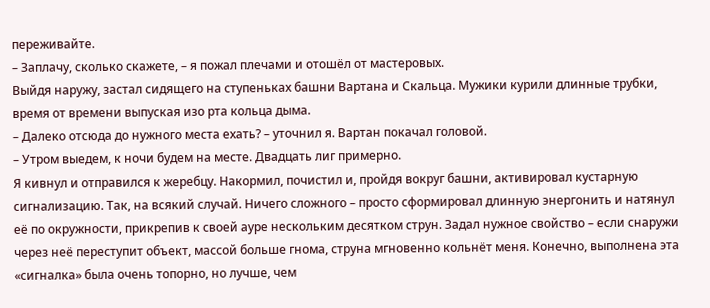переживайте.
– Заплачу, сколько скажете, – я пожал плечами и отошёл от мастеровых.
Выйдя наружу, застал сидящего на ступеньках башни Вартана и Скальца. Мужики курили длинные трубки, время от времени выпуская изо рта кольца дыма.
– Далеко отсюда до нужного места ехать? – уточнил я. Вартан покачал головой.
– Утром выедем, к ночи будем на месте. Двадцать лиг примерно.
Я кивнул и отправился к жеребцу. Накормил, почистил и, пройдя вокруг башни, активировал кустарную сигнализацию. Так, на всякий случай. Ничего сложного – просто сформировал длинную энергонить и натянул её по окружности, прикрепив к своей ауре нескольким десятком струн. Задал нужное свойство – если снаружи через неё переступит объект, массой больше гнома, струна мгновенно кольнёт меня. Конечно, выполнена эта «сигналка» была очень топорно, но лучше, чем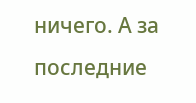ничего. А за последние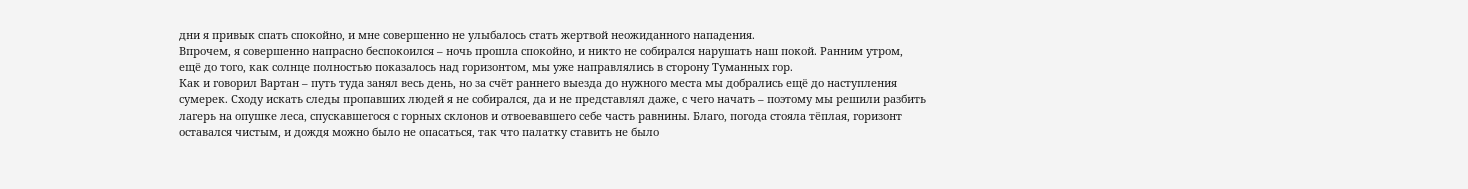дни я привык спать спокойно, и мне совершенно не улыбалось стать жертвой неожиданного нападения.
Впрочем, я совершенно напрасно беспокоился – ночь прошла спокойно, и никто не собирался нарушать наш покой. Ранним утром, ещё до того, как солнце полностью показалось над горизонтом, мы уже направлялись в сторону Туманных гор.
Как и говорил Вартан – путь туда занял весь день, но за счёт раннего выезда до нужного места мы добрались ещё до наступления сумерек. Сходу искать следы пропавших людей я не собирался, да и не представлял даже, с чего начать – поэтому мы решили разбить лагерь на опушке леса, спускавшегося с горных склонов и отвоевавшего себе часть равнины. Благо, погода стояла тёплая, горизонт оставался чистым, и дождя можно было не опасаться, так что палатку ставить не было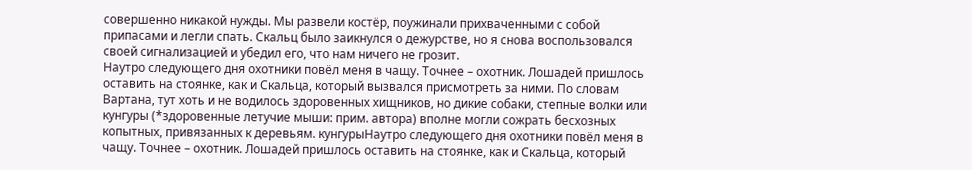совершенно никакой нужды. Мы развели костёр, поужинали прихваченными с собой припасами и легли спать. Скальц было заикнулся о дежурстве, но я снова воспользовался своей сигнализацией и убедил его, что нам ничего не грозит.
Наутро следующего дня охотники повёл меня в чащу. Точнее – охотник. Лошадей пришлось оставить на стоянке, как и Скальца, который вызвался присмотреть за ними. По словам Вартана, тут хоть и не водилось здоровенных хищников, но дикие собаки, степные волки или кунгуры (*здоровенные летучие мыши: прим. автора) вполне могли сожрать бесхозных копытных, привязанных к деревьям. кунгурыНаутро следующего дня охотники повёл меня в чащу. Точнее – охотник. Лошадей пришлось оставить на стоянке, как и Скальца, который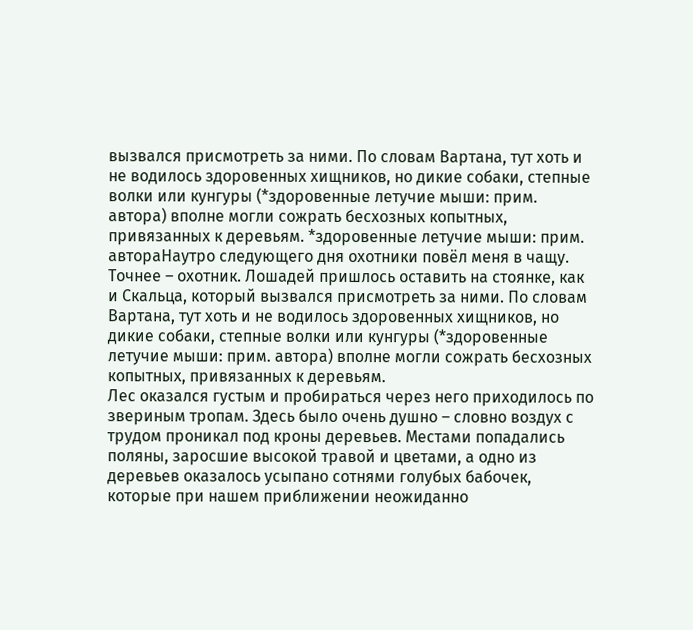вызвался присмотреть за ними. По словам Вартана, тут хоть и не водилось здоровенных хищников, но дикие собаки, степные волки или кунгуры (*здоровенные летучие мыши: прим. автора) вполне могли сожрать бесхозных копытных, привязанных к деревьям. *здоровенные летучие мыши: прим. автораНаутро следующего дня охотники повёл меня в чащу. Точнее – охотник. Лошадей пришлось оставить на стоянке, как и Скальца, который вызвался присмотреть за ними. По словам Вартана, тут хоть и не водилось здоровенных хищников, но дикие собаки, степные волки или кунгуры (*здоровенные летучие мыши: прим. автора) вполне могли сожрать бесхозных копытных, привязанных к деревьям.
Лес оказался густым и пробираться через него приходилось по звериным тропам. Здесь было очень душно – словно воздух с трудом проникал под кроны деревьев. Местами попадались поляны, заросшие высокой травой и цветами, а одно из деревьев оказалось усыпано сотнями голубых бабочек, которые при нашем приближении неожиданно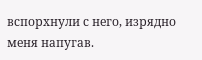вспорхнули с него, изрядно меня напугав.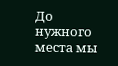До нужного места мы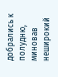добрались к полудню, миновав неширокий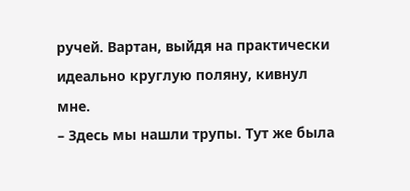ручей. Вартан, выйдя на практически идеально круглую поляну, кивнул мне.
– Здесь мы нашли трупы. Тут же была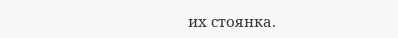их стоянка.